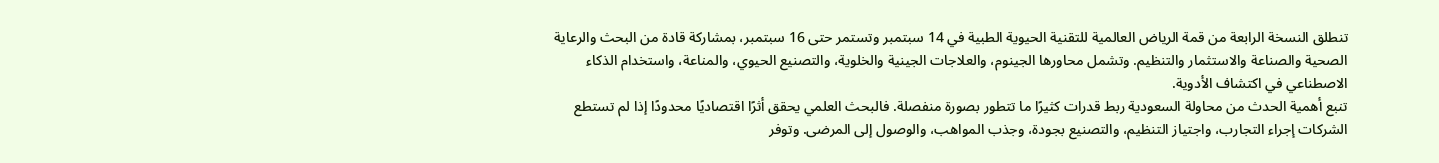تنطلق النسخة الرابعة من قمة الرياض العالمية للتقنية الحيوية الطبية في 14 سبتمبر وتستمر حتى 16 سبتمبر، بمشاركة قادة من البحث والرعاية الصحية والصناعة والاستثمار والتنظيم. وتشمل محاورها الجينوم، والعلاجات الجينية والخلوية، والتصنيع الحيوي، والمناعة، واستخدام الذكاء الاصطناعي في اكتشاف الأدوية.
تنبع أهمية الحدث من محاولة السعودية ربط قدرات كثيرًا ما تتطور بصورة منفصلة. فالبحث العلمي يحقق أثرًا اقتصاديًا محدودًا إذا لم تستطع الشركات إجراء التجارب، واجتياز التنظيم، والتصنيع بجودة، وجذب المواهب، والوصول إلى المرضى. وتوفر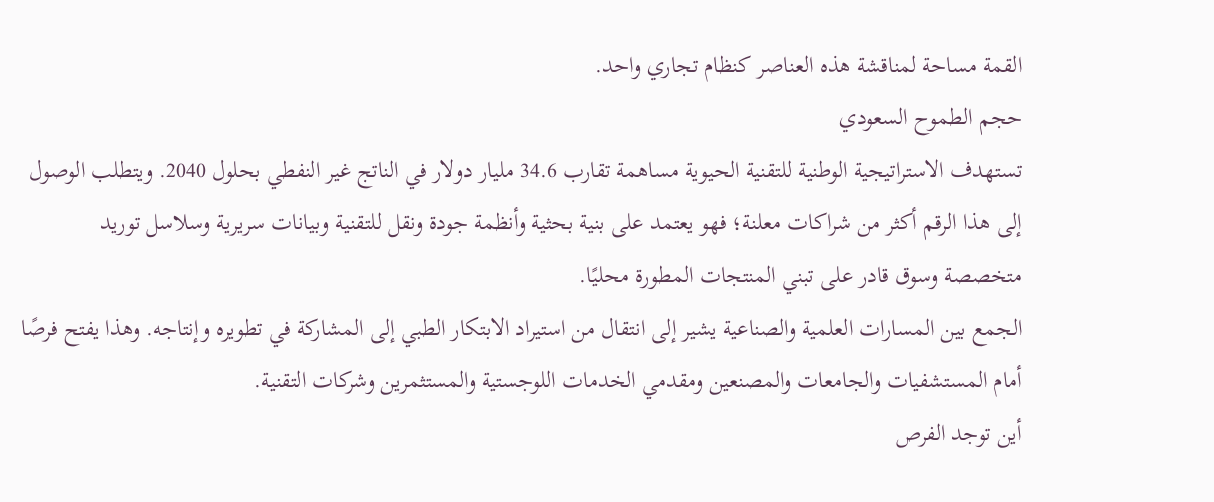القمة مساحة لمناقشة هذه العناصر كنظام تجاري واحد.
حجم الطموح السعودي
تستهدف الاستراتيجية الوطنية للتقنية الحيوية مساهمة تقارب 34.6 مليار دولار في الناتج غير النفطي بحلول 2040. ويتطلب الوصول إلى هذا الرقم أكثر من شراكات معلنة؛ فهو يعتمد على بنية بحثية وأنظمة جودة ونقل للتقنية وبيانات سريرية وسلاسل توريد متخصصة وسوق قادر على تبني المنتجات المطورة محليًا.
الجمع بين المسارات العلمية والصناعية يشير إلى انتقال من استيراد الابتكار الطبي إلى المشاركة في تطويره وإنتاجه. وهذا يفتح فرصًا أمام المستشفيات والجامعات والمصنعين ومقدمي الخدمات اللوجستية والمستثمرين وشركات التقنية.
أين توجد الفرص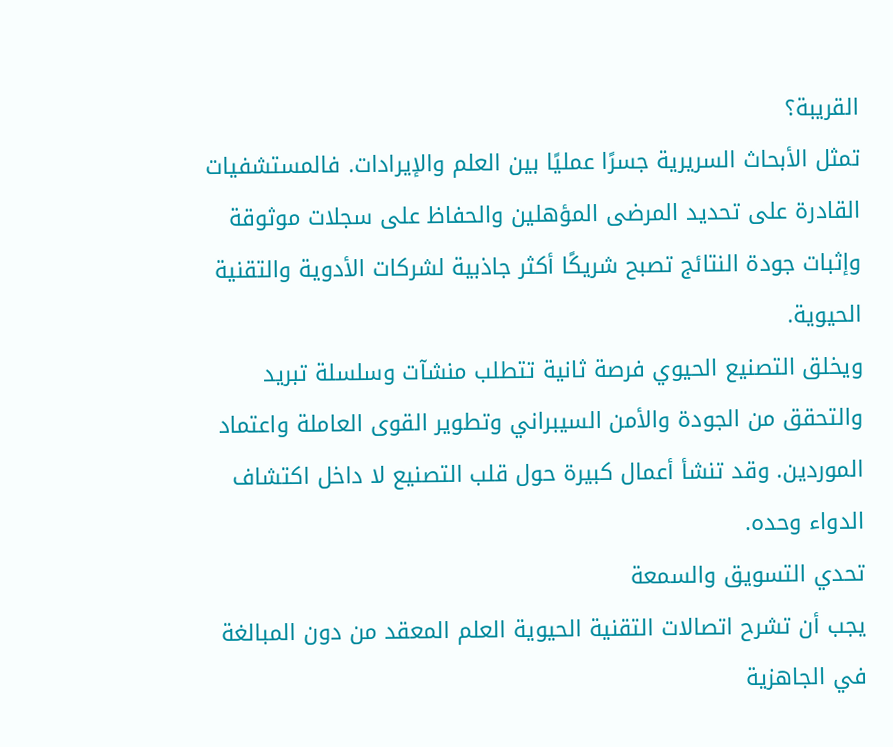القريبة؟
تمثل الأبحاث السريرية جسرًا عمليًا بين العلم والإيرادات. فالمستشفيات القادرة على تحديد المرضى المؤهلين والحفاظ على سجلات موثوقة وإثبات جودة النتائج تصبح شريكًا أكثر جاذبية لشركات الأدوية والتقنية الحيوية.
ويخلق التصنيع الحيوي فرصة ثانية تتطلب منشآت وسلسلة تبريد والتحقق من الجودة والأمن السيبراني وتطوير القوى العاملة واعتماد الموردين. وقد تنشأ أعمال كبيرة حول قلب التصنيع لا داخل اكتشاف الدواء وحده.
تحدي التسويق والسمعة
يجب أن تشرح اتصالات التقنية الحيوية العلم المعقد من دون المبالغة في الجاهزية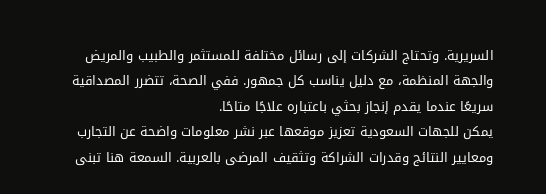السريرية. وتحتاج الشركات إلى رسائل مختلفة للمستثمر والطبيب والمريض والجهة المنظمة، مع دليل يناسب كل جمهور. ففي الصحة، تتضرر المصداقية سريعًا عندما يقدم إنجاز بحثي باعتباره علاجًا متاحًا.
يمكن للجهات السعودية تعزيز موقعها عبر نشر معلومات واضحة عن التجارب ومعايير النتائج وقدرات الشراكة وتثقيف المرضى بالعربية. السمعة هنا تبنى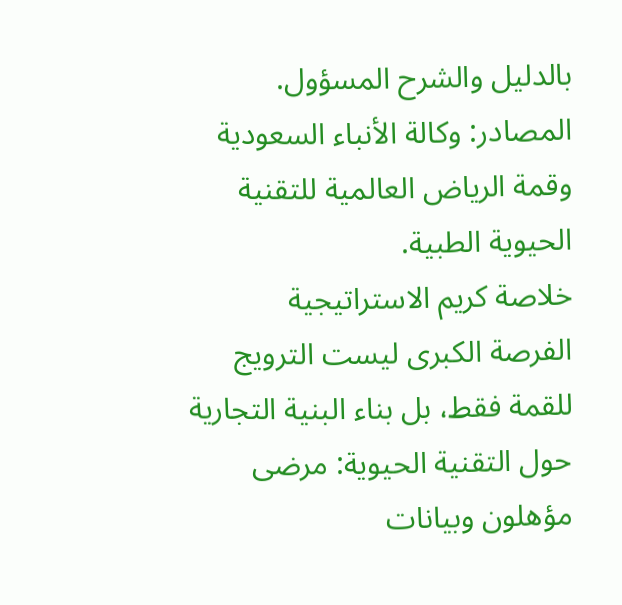بالدليل والشرح المسؤول.
المصادر: وكالة الأنباء السعودية وقمة الرياض العالمية للتقنية الحيوية الطبية.
خلاصة كريم الاستراتيجية
الفرصة الكبرى ليست الترويج للقمة فقط، بل بناء البنية التجارية حول التقنية الحيوية: مرضى مؤهلون وبيانات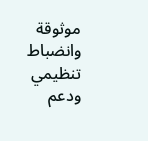موثوقة وانضباط تنظيمي ودعم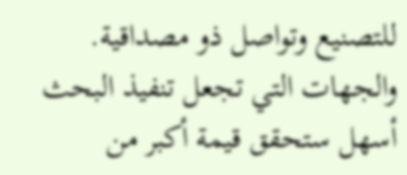للتصنيع وتواصل ذو مصداقية. والجهات التي تجعل تنفيذ البحث أسهل ستحقق قيمة أكبر من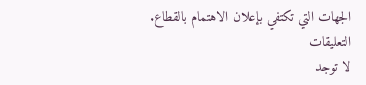الجهات التي تكتفي بإعلان الاهتمام بالقطاع.
التعليقات
لا توجد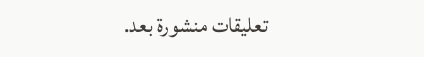تعليقات منشورة بعد.